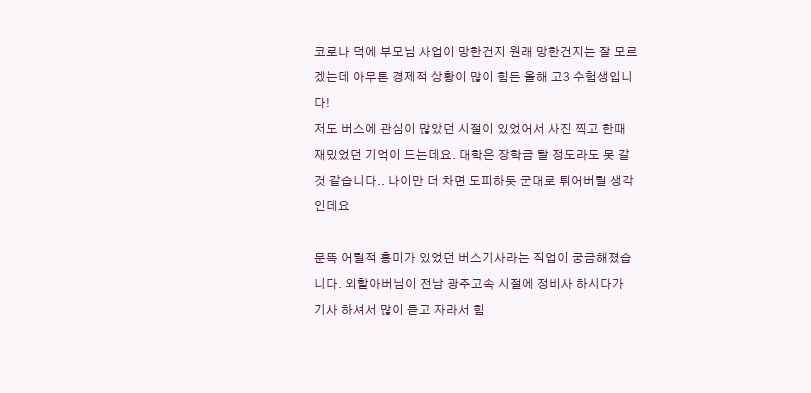코로나 덕에 부모님 사업이 망한건지 원래 망한건지는 잘 모르겠는데 아무튼 경제적 상황이 많이 힘든 올해 고3 수험생입니다!
저도 버스에 관심이 많았던 시절이 있었어서 사진 찍고 한때
재밌었던 기억이 드는데요. 대학은 장학금 탈 정도라도 못 갈 것 같습니다.. 나이만 더 차면 도피하듯 군대로 튀어버릴 생각인데요

문뜩 어릴적 흥미가 있었던 버스기사라는 직업이 궁금해졌습니다. 외할아버님이 전남 광주고속 시절에 정비사 하시다가 기사 하셔서 많이 듣고 자라서 힘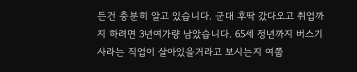든건 충분히 알고 있습니다. 군대 후딱 갔다오고 취업까지 하려면 3년여가량 남았습니다. 65세 정년까지 버스기사라는 직업이 살아있을거라고 보시는지 여쭙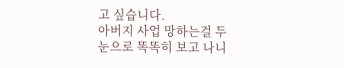고 싶습니다.
아버지 사업 망하는걸 두눈으로 똑똑히 보고 나니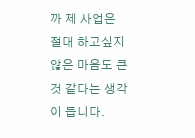까 제 사업은
절대 하고싶지 않은 마음도 큰 것 같다는 생각이 듭니다.